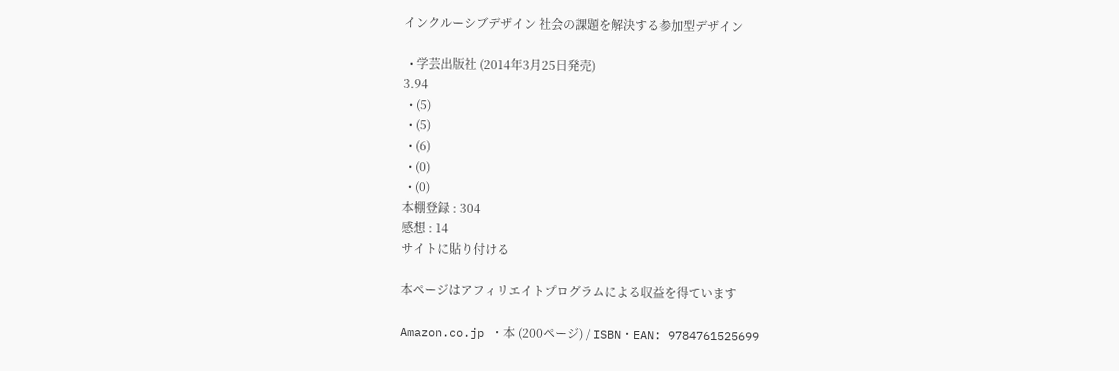インクルーシブデザイン 社会の課題を解決する参加型デザイン

  • 学芸出版社 (2014年3月25日発売)
3.94
  • (5)
  • (5)
  • (6)
  • (0)
  • (0)
本棚登録 : 304
感想 : 14
サイトに貼り付ける

本ページはアフィリエイトプログラムによる収益を得ています

Amazon.co.jp ・本 (200ページ) / ISBN・EAN: 9784761525699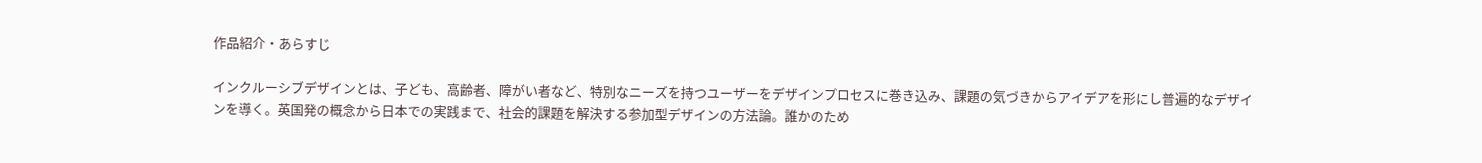作品紹介・あらすじ

インクルーシブデザインとは、子ども、高齢者、障がい者など、特別なニーズを持つユーザーをデザインプロセスに巻き込み、課題の気づきからアイデアを形にし普遍的なデザインを導く。英国発の概念から日本での実践まで、社会的課題を解決する参加型デザインの方法論。誰かのため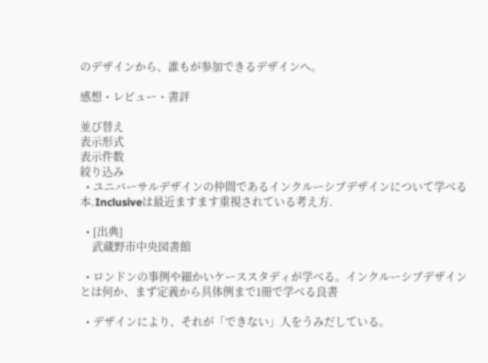のデザインから、誰もが参加できるデザインへ。

感想・レビュー・書評

並び替え
表示形式
表示件数
絞り込み
  • ユニバーサルデザインの仲間であるインクルーシブデザインについて学べる本.Inclusiveは最近ますます重視されている考え方.

  • [出典]
    武蔵野市中央図書館

  • ロンドンの事例や細かいケーススタディが学べる。インクルーシブデザインとは何か、まず定義から具体例まで1冊で学べる良書

  • デザインにより、それが「できない」人をうみだしている。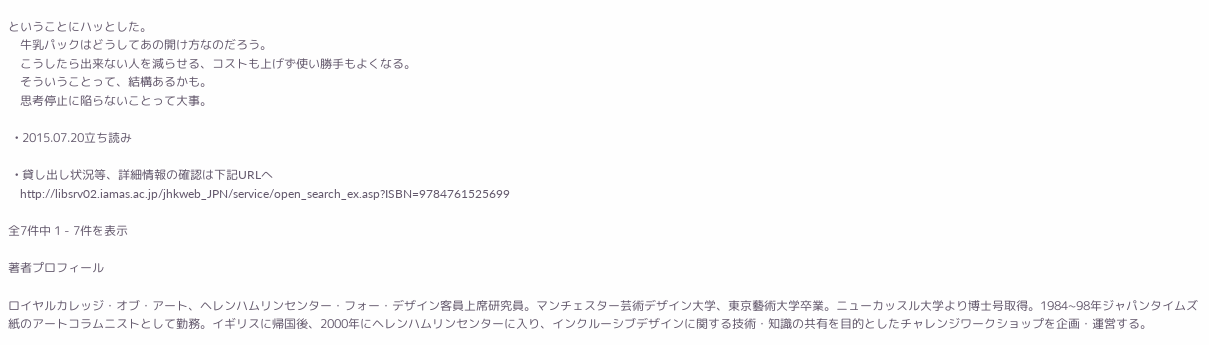ということにハッとした。
    牛乳パックはどうしてあの開け方なのだろう。
    こうしたら出来ない人を減らせる、コストも上げず使い勝手もよくなる。
    そういうことって、結構あるかも。
    思考停止に陥らないことって大事。

  • 2015.07.20立ち読み

  • 貸し出し状況等、詳細情報の確認は下記URLへ
    http://libsrv02.iamas.ac.jp/jhkweb_JPN/service/open_search_ex.asp?ISBN=9784761525699

全7件中 1 - 7件を表示

著者プロフィール

ロイヤルカレッジ・オブ・アート、ヘレンハムリンセンター・フォー・デザイン客員上席研究員。マンチェスター芸術デザイン大学、東京藝術大学卒業。ニューカッスル大学より博士号取得。1984~98年ジャパンタイムズ紙のアートコラムニストとして勤務。イギリスに帰国後、2000年にヘレンハムリンセンターに入り、インクルーシブデザインに関する技術・知識の共有を目的としたチャレンジワークショップを企画・運営する。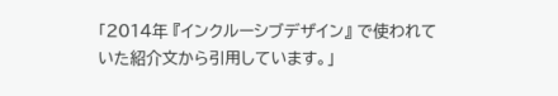「2014年 『インクルーシブデザイン』 で使われていた紹介文から引用しています。」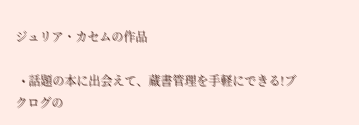ジュリア・カセムの作品

  • 話題の本に出会えて、蔵書管理を手軽にできる!ブクログの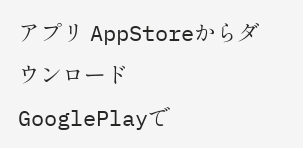アプリ AppStoreからダウンロード GooglePlayで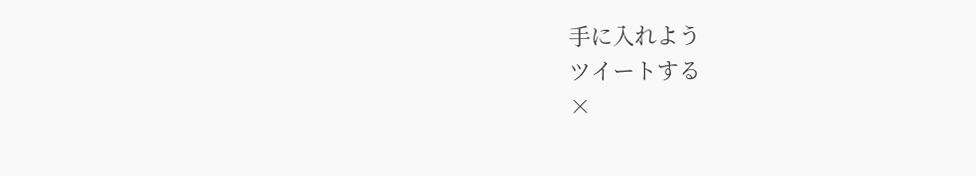手に入れよう
ツイートする
×